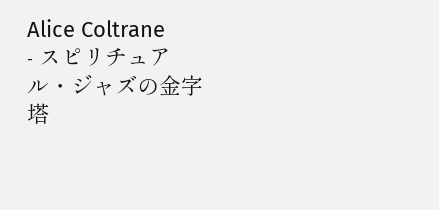Alice Coltrane
- スピリチュアル・ジャズの金字塔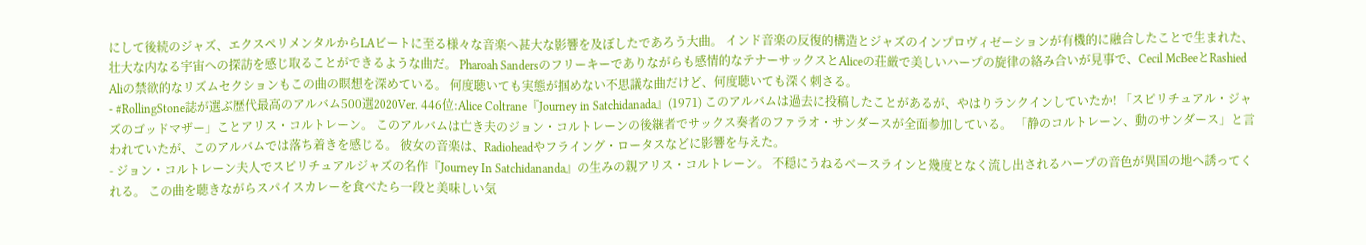にして後続のジャズ、エクスペリメンタルからLAビートに至る様々な音楽へ甚大な影響を及ぼしたであろう大曲。 インド音楽の反復的構造とジャズのインプロヴィゼーションが有機的に融合したことで生まれた、壮大な内なる宇宙への探訪を感じ取ることができるような曲だ。 Pharoah Sandersのフリーキーでありながらも感情的なテナーサックスとAliceの荘厳で美しいハープの旋律の絡み合いが見事で、Cecil McBeeとRashied Aliの禁欲的なリズムセクションもこの曲の瞑想を深めている。 何度聴いても実態が掴めない不思議な曲だけど、何度聴いても深く刺さる。
- #RollingStone誌が選ぶ歴代最高のアルバム500選2020Ver. 446位:Alice Coltrane『Journey in Satchidanada』(1971) このアルバムは過去に投稿したことがあるが、やはりランクインしていたか! 「スピリチュアル・ジャズのゴッドマザー」ことアリス・コルトレーン。 このアルバムは亡き夫のジョン・コルトレーンの後継者でサックス奏者のファラオ・サンダースが全面参加している。 「静のコルトレーン、動のサンダース」と言われていたが、このアルバムでは落ち着きを感じる。 彼女の音楽は、Radioheadやフライング・ロータスなどに影響を与えた。
- ジョン・コルトレーン夫人でスピリチュアルジャズの名作『Journey In Satchidananda』の生みの親アリス・コルトレーン。 不穏にうねるベースラインと幾度となく流し出されるハープの音色が異国の地へ誘ってくれる。 この曲を聴きながらスパイスカレーを食べたら一段と美味しい気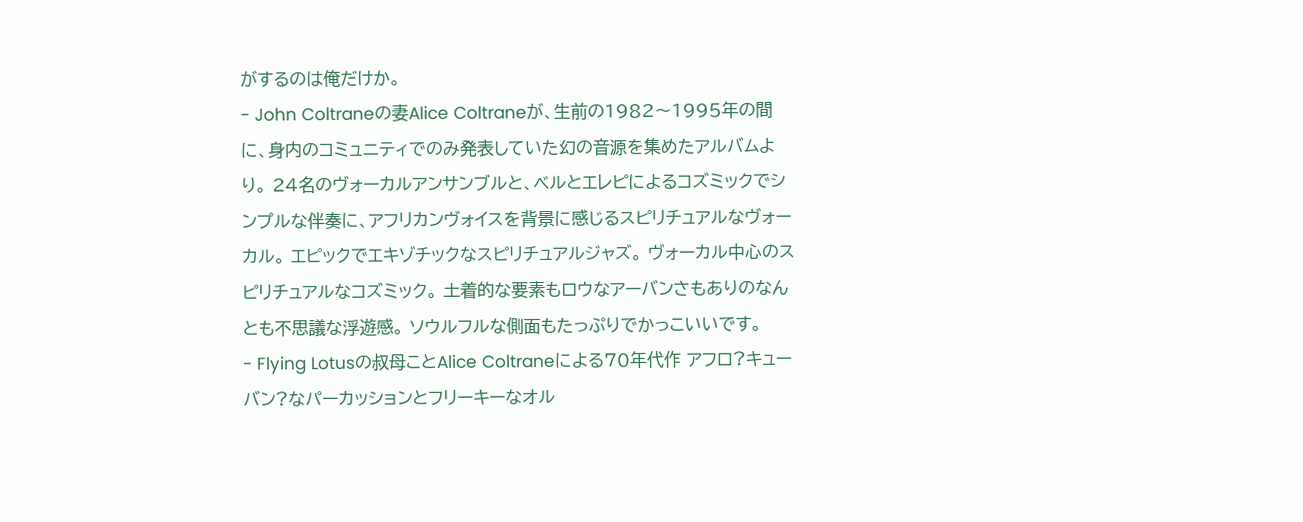がするのは俺だけか。
- John Coltraneの妻Alice Coltraneが、生前の1982〜1995年の間に、身内のコミュニティでのみ発表していた幻の音源を集めたアルバムより。 24名のヴォーカルアンサンブルと、ベルとエレピによるコズミックでシンプルな伴奏に、アフリカンヴォイスを背景に感じるスピリチュアルなヴォーカル。 エピックでエキゾチックなスピリチュアルジャズ。 ヴォーカル中心のスピリチュアルなコズミック。 土着的な要素もロウなアーバンさもありのなんとも不思議な浮遊感。 ソウルフルな側面もたっぷりでかっこいいです。
- Flying Lotusの叔母ことAlice Coltraneによる70年代作 アフロ?キューバン?なパーカッションとフリーキーなオル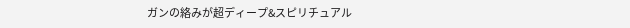ガンの絡みが超ディープ&スピリチュアル